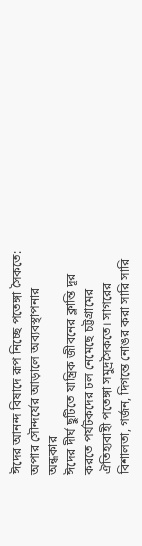ঈদের আনন্দ বিষাদে রূপ নিচ্ছে পতেঙ্গা সৈকতে: অপার সৌন্দর্যের আড়ালে অব্যবস্থাপনার অন্ধকার
ঈদের দীর্ঘ ছুটিতে যান্ত্রিক জীবনের ক্লান্তি দূর করতে পর্যটকদের ঢল নেমেছে চট্টগ্রামের ঐতিহ্যবাহী পতেঙ্গা সমুদ্রসৈকতে। সাগরের বিশালতা, গর্জন, দিগন্তে নোঙর করা সারি সারি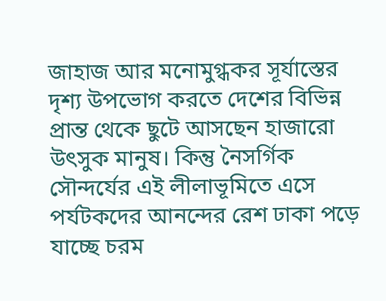জাহাজ আর মনোমুগ্ধকর সূর্যাস্তের দৃশ্য উপভোগ করতে দেশের বিভিন্ন প্রান্ত থেকে ছুটে আসছেন হাজারো উৎসুক মানুষ। কিন্তু নৈসর্গিক সৌন্দর্যের এই লীলাভূমিতে এসে পর্যটকদের আনন্দের রেশ ঢাকা পড়ে যাচ্ছে চরম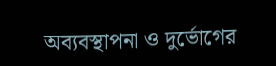অব্যবস্থাপনা ও দুর্ভোগের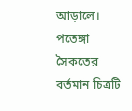আড়ালে।
পতেঙ্গা সৈকতের বর্তমান চিত্রটি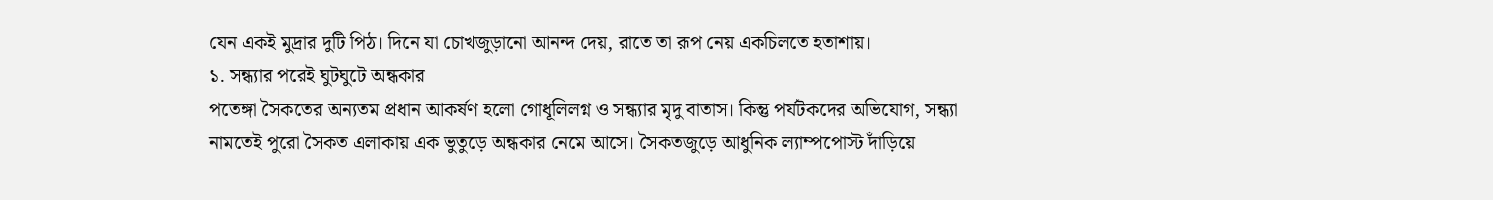যেন একই মুদ্রার দুটি পিঠ। দিনে যা চোখজুড়ানো আনন্দ দেয়, রাতে তা রূপ নেয় একচিলতে হতাশায়।
১. সন্ধ্যার পরেই ঘুটঘুটে অন্ধকার
পতেঙ্গা সৈকতের অন্যতম প্রধান আকর্ষণ হলো গোধূলিলগ্ন ও সন্ধ্যার মৃদু বাতাস। কিন্তু পর্যটকদের অভিযোগ, সন্ধ্যা নামতেই পুরো সৈকত এলাকায় এক ভুতুড়ে অন্ধকার নেমে আসে। সৈকতজুড়ে আধুনিক ল্যাম্পপোস্ট দাঁড়িয়ে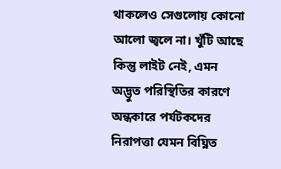থাকলেও সেগুলোয় কোনো আলো জ্বলে না। খুঁটি আছে কিন্তু লাইট নেই, এমন অদ্ভুত পরিস্থিতির কারণে অন্ধকারে পর্যটকদের নিরাপত্তা যেমন বিঘ্নিত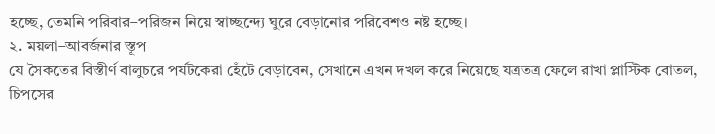হচ্ছে, তেমনি পরিবার–পরিজন নিয়ে স্বাচ্ছন্দ্যে ঘুরে বেড়ানোর পরিবেশও নষ্ট হচ্ছে।
২. ময়লা–আবর্জনার স্তূপ
যে সৈকতের বিস্তীর্ণ বালুচরে পর্যটকেরা হেঁটে বেড়াবেন, সেখানে এখন দখল করে নিয়েছে যত্রতত্র ফেলে রাখা প্লাস্টিক বোতল, চিপসের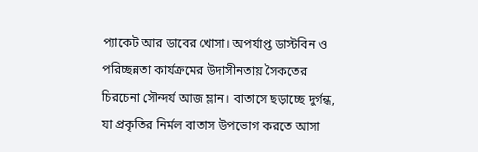প্যাকেট আর ডাবের খোসা। অপর্যাপ্ত ডাস্টবিন ও পরিচ্ছন্নতা কার্যক্রমের উদাসীনতায় সৈকতের চিরচেনা সৌন্দর্য আজ ম্লান। বাতাসে ছড়াচ্ছে দুর্গন্ধ, যা প্রকৃতির নির্মল বাতাস উপভোগ করতে আসা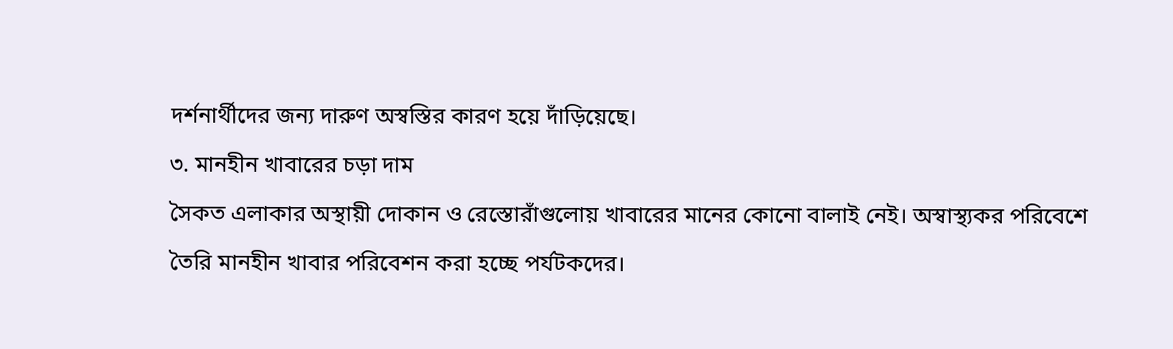দর্শনার্থীদের জন্য দারুণ অস্বস্তির কারণ হয়ে দাঁড়িয়েছে।
৩. মানহীন খাবারের চড়া দাম
সৈকত এলাকার অস্থায়ী দোকান ও রেস্তোরাঁগুলোয় খাবারের মানের কোনো বালাই নেই। অস্বাস্থ্যকর পরিবেশে তৈরি মানহীন খাবার পরিবেশন করা হচ্ছে পর্যটকদের।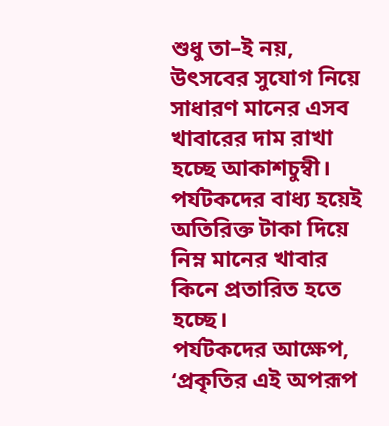শুধু তা–ই নয়, উৎসবের সুযোগ নিয়ে সাধারণ মানের এসব খাবারের দাম রাখা হচ্ছে আকাশচুম্বী। পর্যটকদের বাধ্য হয়েই অতিরিক্ত টাকা দিয়ে নিম্ন মানের খাবার কিনে প্রতারিত হতে হচ্ছে।
পর্যটকদের আক্ষেপ, ‘প্রকৃতির এই অপরূপ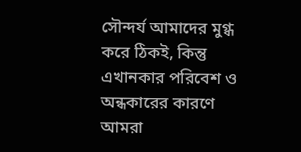সৌন্দর্য আমাদের মুগ্ধ করে ঠিকই, কিন্তু এখানকার পরিবেশ ও অন্ধকারের কারণে আমরা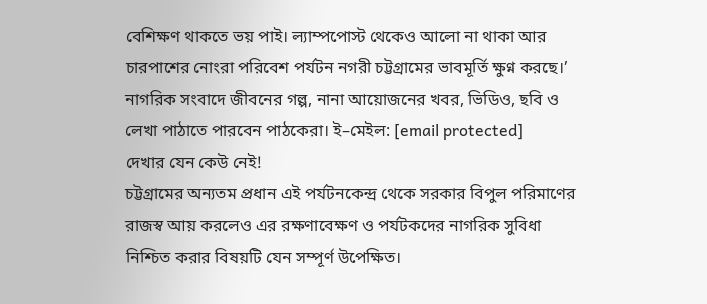বেশিক্ষণ থাকতে ভয় পাই। ল্যাম্পপোস্ট থেকেও আলো না থাকা আর চারপাশের নোংরা পরিবেশ পর্যটন নগরী চট্টগ্রামের ভাবমূর্তি ক্ষুণ্ন করছে।’
নাগরিক সংবাদে জীবনের গল্প, নানা আয়োজনের খবর, ভিডিও, ছবি ও লেখা পাঠাতে পারবেন পাঠকেরা। ই–মেইল: [email protected]
দেখার যেন কেউ নেই!
চট্টগ্রামের অন্যতম প্রধান এই পর্যটনকেন্দ্র থেকে সরকার বিপুল পরিমাণের রাজস্ব আয় করলেও এর রক্ষণাবেক্ষণ ও পর্যটকদের নাগরিক সুবিধা নিশ্চিত করার বিষয়টি যেন সম্পূর্ণ উপেক্ষিত।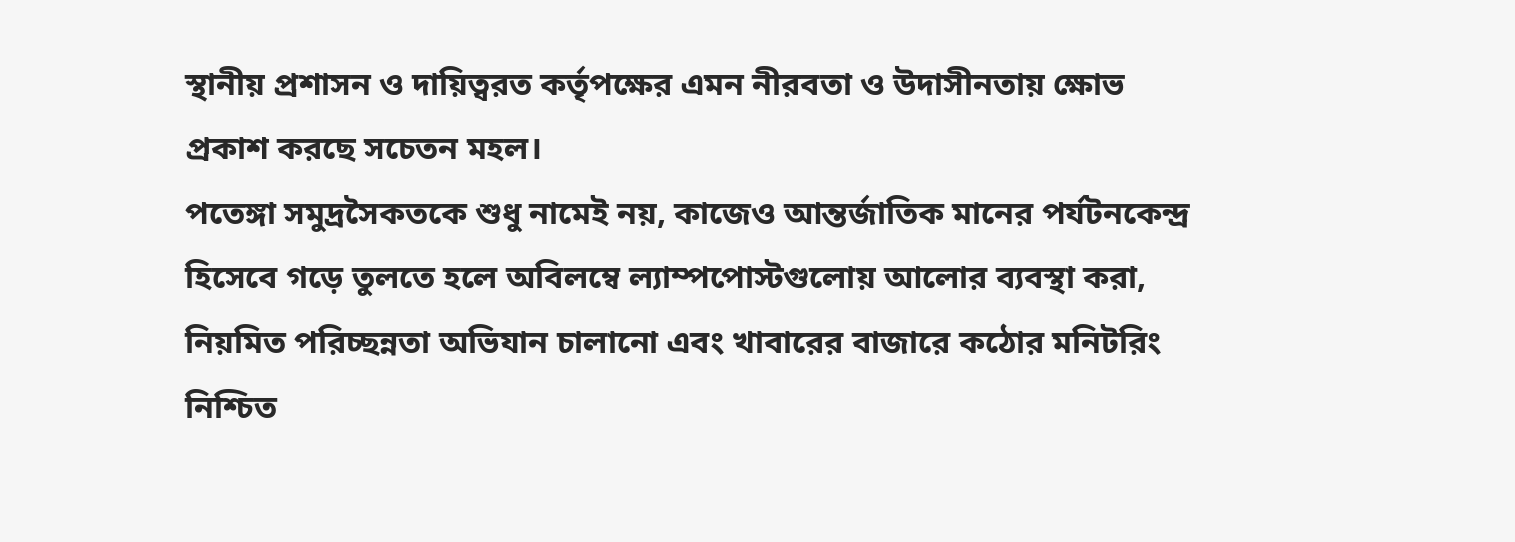স্থানীয় প্রশাসন ও দায়িত্বরত কর্তৃপক্ষের এমন নীরবতা ও উদাসীনতায় ক্ষোভ প্রকাশ করছে সচেতন মহল।
পতেঙ্গা সমুদ্রসৈকতকে শুধু নামেই নয়, কাজেও আন্তর্জাতিক মানের পর্যটনকেন্দ্র হিসেবে গড়ে তুলতে হলে অবিলম্বে ল্যাম্পপোস্টগুলোয় আলোর ব্যবস্থা করা, নিয়মিত পরিচ্ছন্নতা অভিযান চালানো এবং খাবারের বাজারে কঠোর মনিটরিং নিশ্চিত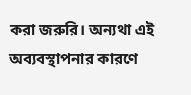করা জরুরি। অন্যথা এই অব্যবস্থাপনার কারণে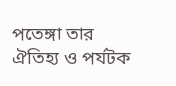পতেঙ্গা তার ঐতিহ্য ও পর্যটক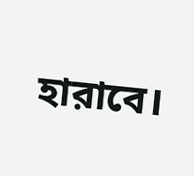হারাবে।